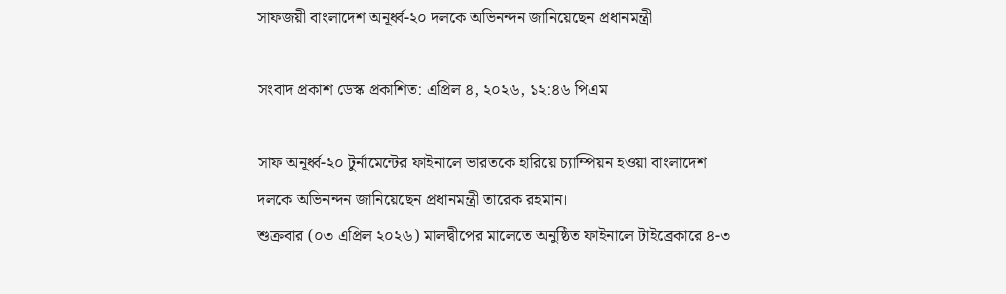সাফজয়ী বাংলাদেশ অনূর্ধ্ব-২০ দলকে অভিনন্দন জানিয়েছেন প্রধানমন্ত্রী

সংবাদ প্রকাশ ডেস্ক প্রকাশিত: এপ্রিল ৪, ২০২৬, ১২:৪৬ পিএম

সাফ অনূর্ধ্ব-২০ টুর্নামেন্টের ফাইনালে ভারতকে হারিয়ে চ্যাম্পিয়ন হওয়া বাংলাদেশ দলকে অভিনন্দন জানিয়েছেন প্রধানমন্ত্রী তারেক রহমান।
শুক্রবার (০৩ এপ্রিল ২০২৬) মালদ্বীপের মালেতে অনুষ্ঠিত ফাইনালে টাইব্রেকারে ৪-৩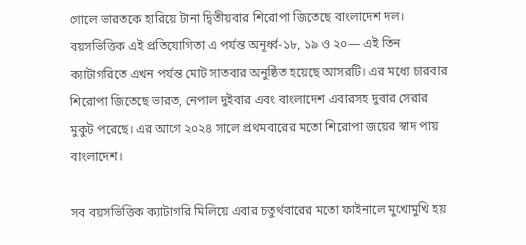গোলে ভারতকে হারিয়ে টানা দ্বিতীয়বার শিরোপা জিতেছে বাংলাদেশ দল।
বয়সভিত্তিক এই প্রতিযোগিতা এ পর্যন্ত অনূর্ধ্ব-১৮, ১৯ ও ২০— এই তিন ক্যাটাগরিতে এখন পর্যন্ত মোট সাতবার অনুষ্ঠিত হয়েছে আসরটি। এর মধ্যে চারবার শিরোপা জিতেছে ভারত, নেপাল দুইবার এবং বাংলাদেশ এবারসহ দুবার সেরার মুকুট পরেছে। এর আগে ২০২৪ সালে প্রথমবারের মতো শিরোপা জয়ের স্বাদ পায় বাংলাদেশ।

সব বয়সভিত্তিক ক্যাটাগরি মিলিয়ে এবার চতুর্থবারের মতো ফাইনালে মুখোমুখি হয়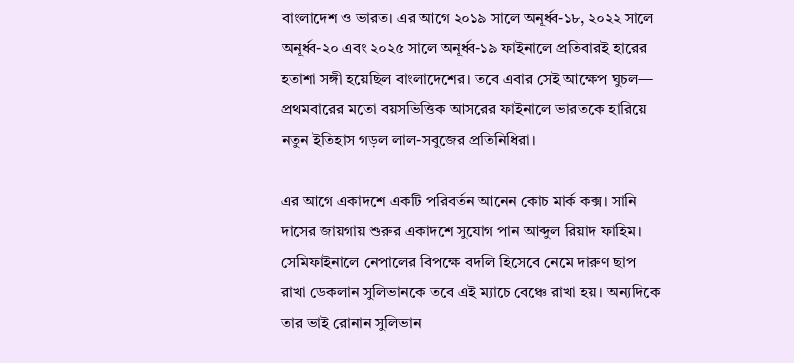বাংলাদেশ ও ভারত। এর আগে ২০১৯ সালে অনূর্ধ্ব-১৮, ২০২২ সালে অনূর্ধ্ব-২০ এবং ২০২৫ সালে অনূর্ধ্ব-১৯ ফাইনালে প্রতিবারই হারের হতাশা সঙ্গী হয়েছিল বাংলাদেশের। তবে এবার সেই আক্ষেপ ঘুচল— প্রথমবারের মতো বয়সভিত্তিক আসরের ফাইনালে ভারতকে হারিয়ে নতুন ইতিহাস গড়ল লাল-সবুজের প্রতিনিধিরা।

এর আগে একাদশে একটি পরিবর্তন আনেন কোচ মার্ক কক্স। সানি দাসের জায়গায় শুরুর একাদশে সুযোগ পান আব্দুল রিয়াদ ফাহিম। সেমিফাইনালে নেপালের বিপক্ষে বদলি হিসেবে নেমে দারুণ ছাপ রাখা ডেকলান সুলিভানকে তবে এই ম্যাচে বেঞ্চে রাখা হয়। অন্যদিকে তার ভাই রোনান সুলিভান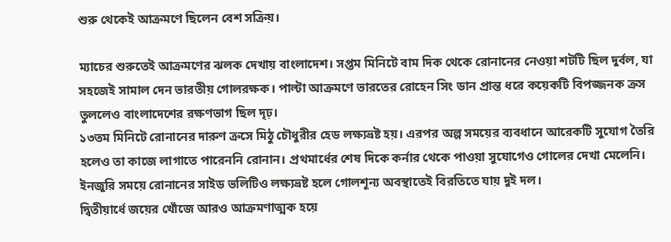শুরু থেকেই আক্রমণে ছিলেন বেশ সক্রিয়।

ম্যাচের শুরুতেই আক্রমণের ঝলক দেখায় বাংলাদেশ। সপ্তম মিনিটে বাম দিক থেকে রোনানের নেওয়া শটটি ছিল দুর্বল, যা সহজেই সামাল দেন ভারতীয় গোলরক্ষক। পাল্টা আক্রমণে ভারতের রোহেন সিং ডান প্রান্ত ধরে কয়েকটি বিপজ্জনক ক্রস তুললেও বাংলাদেশের রক্ষণভাগ ছিল দৃঢ়।
১৩তম মিনিটে রোনানের দারুণ ক্রসে মিঠু চৌধুরীর হেড লক্ষ্যভ্রষ্ট হয়। এরপর অল্প সময়ের ব্যবধানে আরেকটি সুযোগ তৈরি হলেও তা কাজে লাগাতে পারেননি রোনান। প্রথমার্ধের শেষ দিকে কর্নার থেকে পাওয়া সুযোগেও গোলের দেখা মেলেনি। ইনজুরি সময়ে রোনানের সাইড ভলিটিও লক্ষ্যভ্রষ্ট হলে গোলশূন্য অবস্থাতেই বিরতিতে যায় দুই দল।
দ্বিতীয়ার্ধে জয়ের খোঁজে আরও আক্রমণাত্মক হয়ে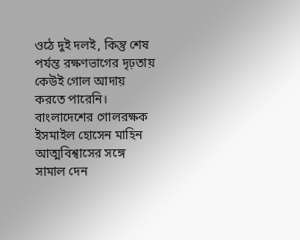ওঠে দুই দলই, কিন্তু শেষ পর্যন্ত রক্ষণভাগের দৃঢ়তায় কেউই গোল আদায় করতে পারেনি। বাংলাদেশের গোলরক্ষক ইসমাইল হোসেন মাহিন আত্মবিশ্বাসের সঙ্গে সামাল দেন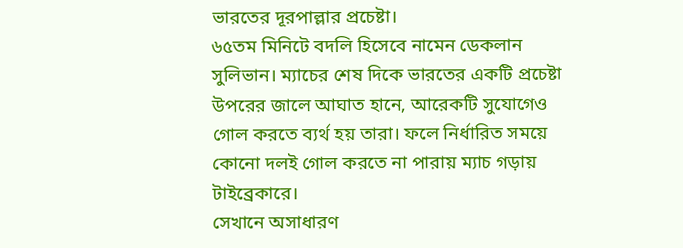ভারতের দূরপাল্লার প্রচেষ্টা।
৬৫তম মিনিটে বদলি হিসেবে নামেন ডেকলান সুলিভান। ম্যাচের শেষ দিকে ভারতের একটি প্রচেষ্টা উপরের জালে আঘাত হানে, আরেকটি সুযোগেও গোল করতে ব্যর্থ হয় তারা। ফলে নির্ধারিত সময়ে কোনো দলই গোল করতে না পারায় ম্যাচ গড়ায় টাইব্রেকারে।
সেখানে অসাধারণ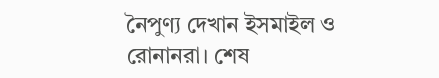নৈপুণ্য দেখান ইসমাইল ও রোনানরা। শেষ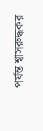পর্যন্ত শ্বাসরুদ্ধকর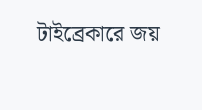টাইব্রেকারে জয়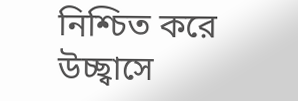নিশ্চিত করে উচ্ছ্বাসে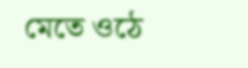মেতে ওঠে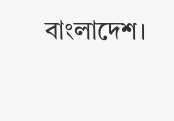বাংলাদেশ।